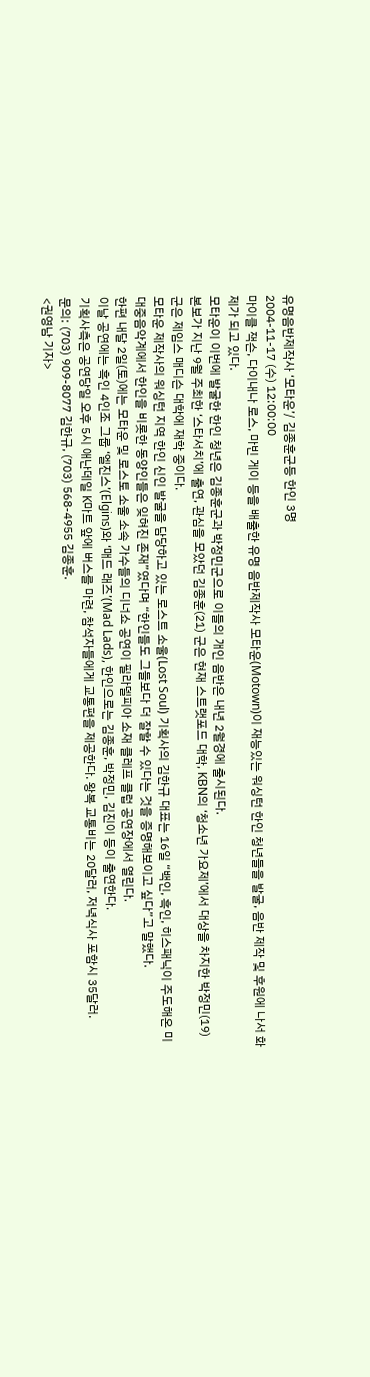유명음반제작사 ‘모타운’/ 김종훈군등 한인 3명
2004-11-17 (수) 12:00:00
마이클 잭슨, 다이내나 로스, 마빈 게이 등을 배출한 유명 음반제작사 모타운(Motown)이 재능있는 워싱턴 한인 청년들을 발굴, 음반 제작 및 후원에 나서 화제가 되고 있다.
모타운이 이번에 발굴한 한인 청년은 김종훈군과 박정민군으로 이들의 개인 음반은 내년 2월경에 출시된다.
본보가 지난 9월 주최한 ‘스타서치’에 출연, 관심을 모았던 김종훈(21) 군은 현재 스트랫포드 대학, KBN의 ‘청소년 가요제’에서 대상을 차지한 박정민(19) 군은 제임스 매디슨 대학에 재학 중이다.
모타운 제작사의 워싱턴 지역 한인 신인 발굴을 담당하고 있는 로스트 소울(Lost Soul) 기획사의 김한규 대표는 16일 “백인, 흑인, 히스패닉이 주도해온 미 대중음악계에서 한인을 비롯한 동양인들은 잊혀진 존재”였다며 “한인들도 그들보다 더 잘할 수 있다는 것을 증명해보이고 싶다”고 말했다.
한편 내달 2일(토)에는 모타운 및 로스토 소울 소속 가수들의 디너쇼 공연이 필라델피아 소재 클레프 클럽 공연장에서 열린다.
이날 공연에는 흑인 4인조 그룹 ‘엘진스’(Elgins)와 ‘매드 래즈’(Mad Lads), 한인으로는 김종훈, 박정민, 김진이 등이 출연한다.
기획사측은 공연당일 오후 5시 애난데일 K마트 앞에 버스를 마련, 참석자들에게 교통편을 제공한다. 왕복 교통비는 20달러, 저녁식사 포함시 35달러.
문의: (703) 909-8077 김한규, (703) 568-4955 김종훈.
<권영남 기자>